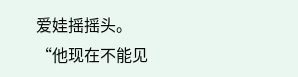爱娃摇摇头。
“他现在不能见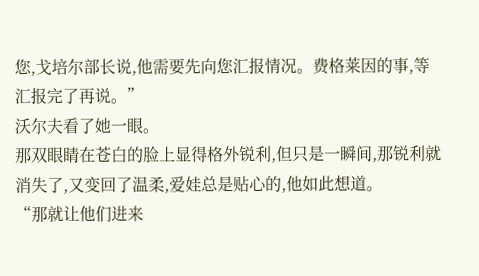您,戈培尔部长说,他需要先向您汇报情况。费格莱因的事,等汇报完了再说。”
沃尔夫看了她一眼。
那双眼睛在苍白的脸上显得格外锐利,但只是一瞬间,那锐利就消失了,又变回了温柔,爱娃总是贴心的,他如此想道。
“那就让他们进来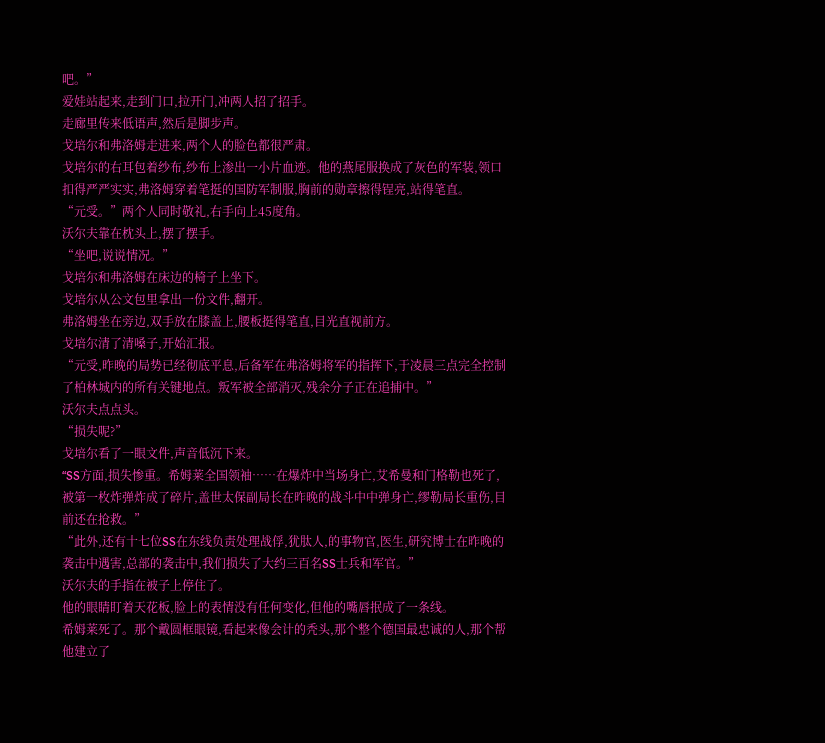吧。”
爱娃站起来,走到门口,拉开门,冲两人招了招手。
走廊里传来低语声,然后是脚步声。
戈培尔和弗洛姆走进来,两个人的脸色都很严肃。
戈培尔的右耳包着纱布,纱布上渗出一小片血迹。他的燕尾服换成了灰色的军装,领口扣得严严实实,弗洛姆穿着笔挺的国防军制服,胸前的勋章擦得锃亮,站得笔直。
“元受。”两个人同时敬礼,右手向上45度角。
沃尔夫靠在枕头上,摆了摆手。
“坐吧,说说情况。”
戈培尔和弗洛姆在床边的椅子上坐下。
戈培尔从公文包里拿出一份文件,翻开。
弗洛姆坐在旁边,双手放在膝盖上,腰板挺得笔直,目光直视前方。
戈培尔清了清嗓子,开始汇报。
“元受,昨晚的局势已经彻底平息,后备军在弗洛姆将军的指挥下,于凌晨三点完全控制了柏林城内的所有关键地点。叛军被全部消灭,残余分子正在追捕中。”
沃尔夫点点头。
“损失呢?”
戈培尔看了一眼文件,声音低沉下来。
“SS方面,损失惨重。希姆莱全国领袖……在爆炸中当场身亡,艾希曼和门格勒也死了,被第一枚炸弹炸成了碎片,盖世太保副局长在昨晚的战斗中中弹身亡,缪勒局长重伤,目前还在抢救。”
“此外,还有十七位SS在东线负责处理战俘,犹肽人,的事物官,医生,研究博士在昨晚的袭击中遇害,总部的袭击中,我们损失了大约三百名SS士兵和军官。”
沃尔夫的手指在被子上停住了。
他的眼睛盯着天花板,脸上的表情没有任何变化,但他的嘴唇抿成了一条线。
希姆莱死了。那个戴圆框眼镜,看起来像会计的秃头,那个整个德国最忠诚的人,那个帮他建立了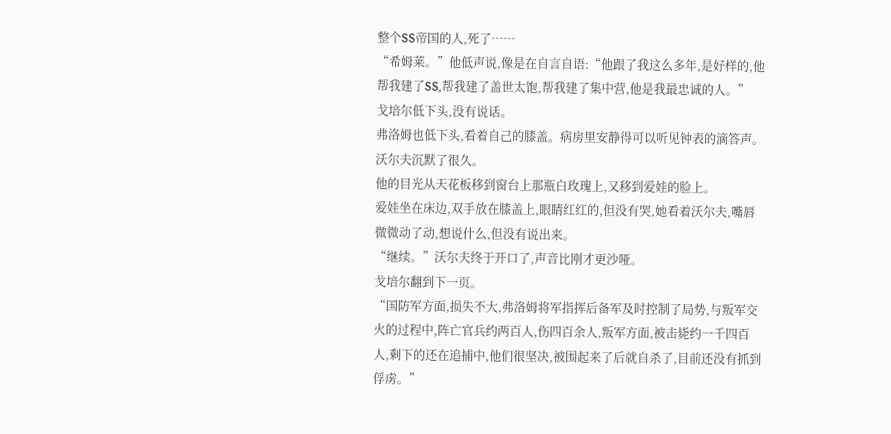整个SS帝国的人,死了……
“希姆莱。”他低声说,像是在自言自语:“他跟了我这么多年,是好样的,他帮我建了SS,帮我建了盖世太饱,帮我建了集中营,他是我最忠诚的人。”
戈培尔低下头,没有说话。
弗洛姆也低下头,看着自己的膝盖。病房里安静得可以听见钟表的滴答声。
沃尔夫沉默了很久。
他的目光从天花板移到窗台上那瓶白玫瑰上,又移到爱娃的脸上。
爱娃坐在床边,双手放在膝盖上,眼睛红红的,但没有哭,她看着沃尔夫,嘴唇微微动了动,想说什么,但没有说出来。
“继续。”沃尔夫终于开口了,声音比刚才更沙哑。
戈培尔翻到下一页。
“国防军方面,损失不大,弗洛姆将军指挥后备军及时控制了局势,与叛军交火的过程中,阵亡官兵约两百人,伤四百余人,叛军方面,被击毙约一千四百人,剩下的还在追捕中,他们很坚决,被围起来了后就自杀了,目前还没有抓到俘虏。”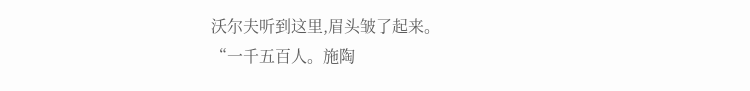沃尔夫听到这里,眉头皱了起来。
“一千五百人。施陶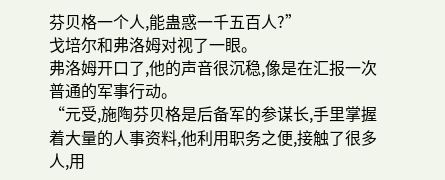芬贝格一个人,能蛊惑一千五百人?”
戈培尔和弗洛姆对视了一眼。
弗洛姆开口了,他的声音很沉稳,像是在汇报一次普通的军事行动。
“元受,施陶芬贝格是后备军的参谋长,手里掌握着大量的人事资料,他利用职务之便,接触了很多人,用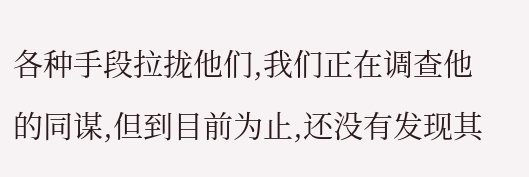各种手段拉拢他们,我们正在调查他的同谋,但到目前为止,还没有发现其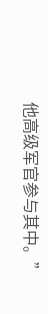他高级军官参与其中。”